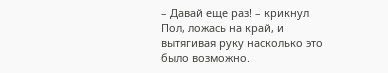– Давай еще раз! – крикнул Пол, ложась на край, и вытягивая руку насколько это было возможно.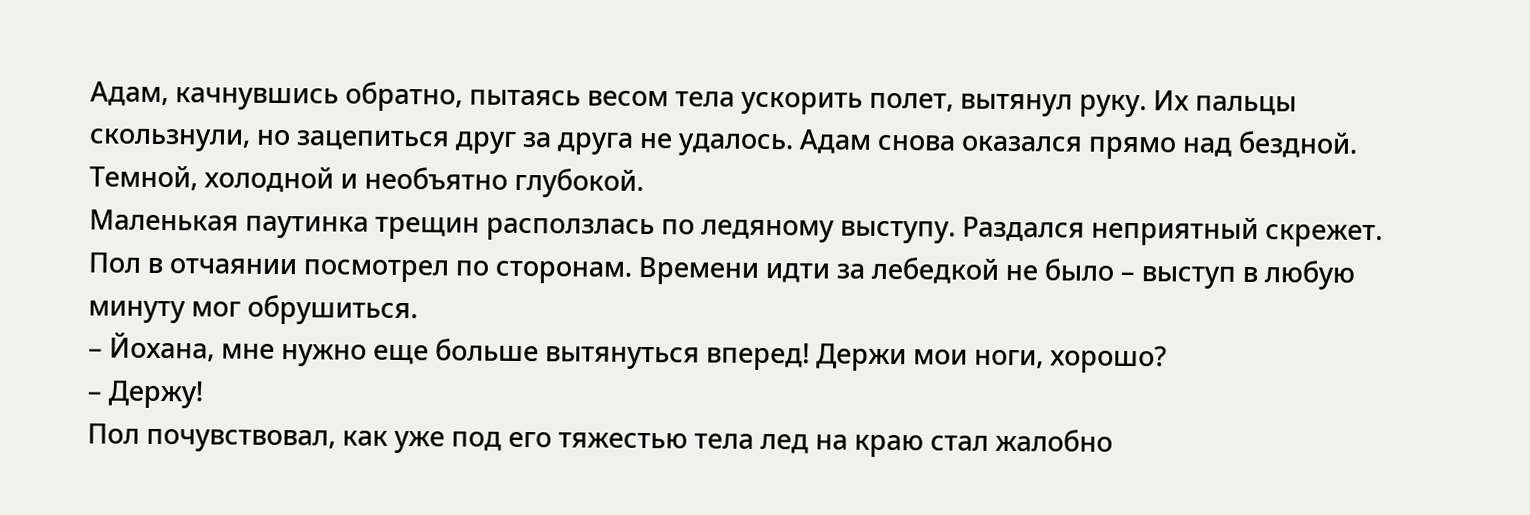Адам, качнувшись обратно, пытаясь весом тела ускорить полет, вытянул руку. Их пальцы скользнули, но зацепиться друг за друга не удалось. Адам снова оказался прямо над бездной. Темной, холодной и необъятно глубокой.
Маленькая паутинка трещин расползлась по ледяному выступу. Раздался неприятный скрежет.
Пол в отчаянии посмотрел по сторонам. Времени идти за лебедкой не было – выступ в любую минуту мог обрушиться.
– Йохана, мне нужно еще больше вытянуться вперед! Держи мои ноги, хорошо?
– Держу!
Пол почувствовал, как уже под его тяжестью тела лед на краю стал жалобно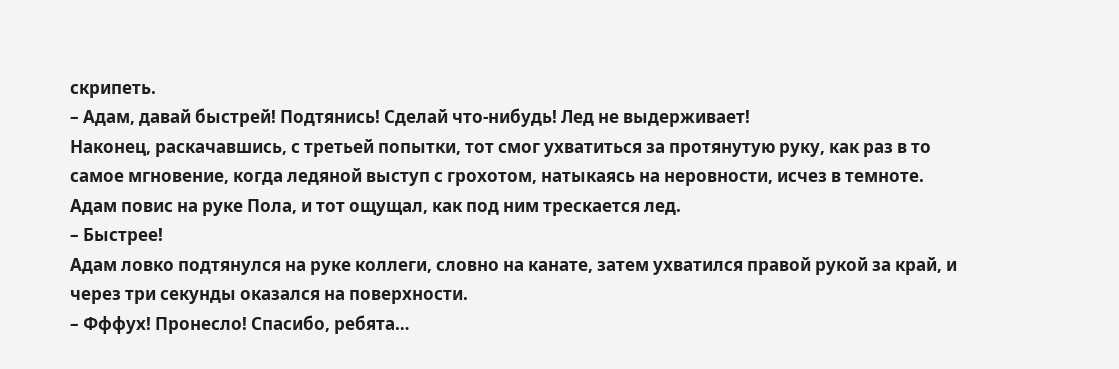скрипеть.
– Адам, давай быстрей! Подтянись! Сделай что-нибудь! Лед не выдерживает!
Наконец, раскачавшись, с третьей попытки, тот смог ухватиться за протянутую руку, как раз в то самое мгновение, когда ледяной выступ с грохотом, натыкаясь на неровности, исчез в темноте.
Адам повис на руке Пола, и тот ощущал, как под ним трескается лед.
– Быстрее!
Адам ловко подтянулся на руке коллеги, словно на канате, затем ухватился правой рукой за край, и через три секунды оказался на поверхности.
– Фффух! Пронесло! Спасибо, ребята…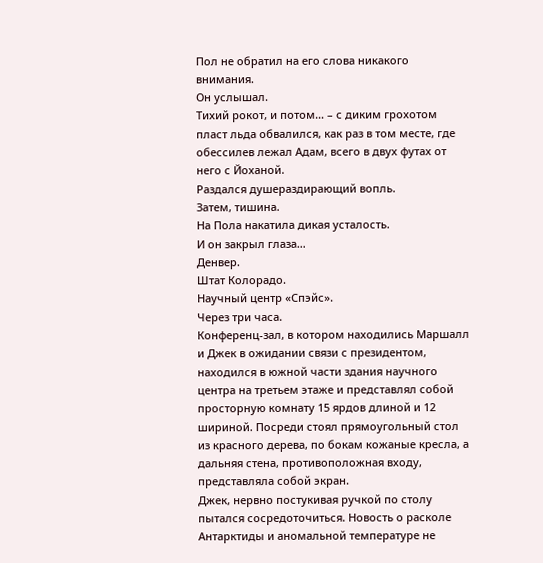Пол не обратил на его слова никакого внимания.
Он услышал.
Тихий рокот, и потом… – с диким грохотом пласт льда обвалился, как раз в том месте, где обессилев лежал Адам, всего в двух футах от него с Йоханой.
Раздался душераздирающий вопль.
Затем, тишина.
На Пола накатила дикая усталость.
И он закрыл глаза…
Денвер.
Штат Колорадо.
Научный центр «Спэйс».
Через три часа.
Конференц-зал, в котором находились Маршалл и Джек в ожидании связи с президентом, находился в южной части здания научного центра на третьем этаже и представлял собой просторную комнату 15 ярдов длиной и 12 шириной. Посреди стоял прямоугольный стол из красного дерева, по бокам кожаные кресла, а дальняя стена, противоположная входу, представляла собой экран.
Джек, нервно постукивая ручкой по столу пытался сосредоточиться. Новость о расколе Антарктиды и аномальной температуре не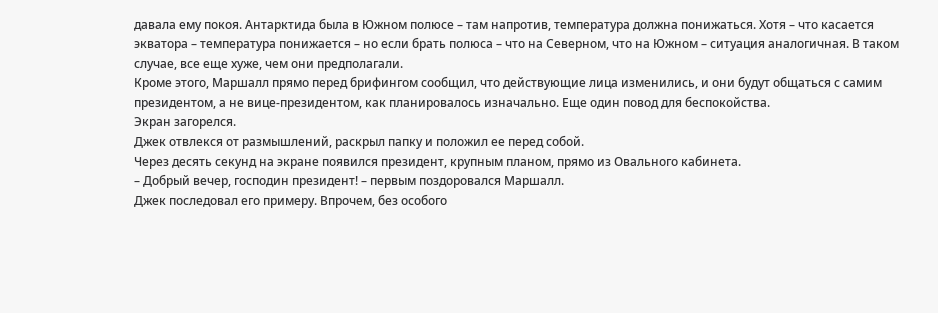давала ему покоя. Антарктида была в Южном полюсе – там напротив, температура должна понижаться. Хотя – что касается экватора – температура понижается – но если брать полюса – что на Северном, что на Южном – ситуация аналогичная. В таком случае, все еще хуже, чем они предполагали.
Кроме этого, Маршалл прямо перед брифингом сообщил, что действующие лица изменились, и они будут общаться с самим президентом, а не вице-президентом, как планировалось изначально. Еще один повод для беспокойства.
Экран загорелся.
Джек отвлекся от размышлений, раскрыл папку и положил ее перед собой.
Через десять секунд на экране появился президент, крупным планом, прямо из Овального кабинета.
– Добрый вечер, господин президент! – первым поздоровался Маршалл.
Джек последовал его примеру. Впрочем, без особого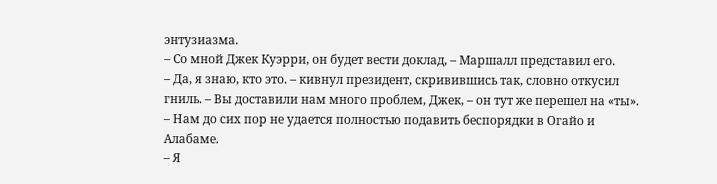энтузиазма.
– Со мной Джек Куэрри, он будет вести доклад, – Маршалл представил его.
– Да, я знаю, кто это. – кивнул президент, скривившись так, словно откусил гниль. – Вы доставили нам много проблем, Джек, – он тут же перешел на «ты». – Нам до сих пор не удается полностью подавить беспорядки в Огайо и Алабаме.
– Я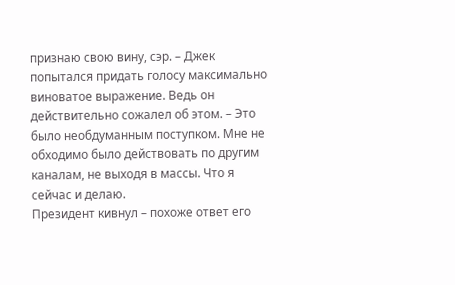признаю свою вину, сэр. – Джек попытался придать голосу максимально виноватое выражение. Ведь он действительно сожалел об этом. – Это было необдуманным поступком. Мне не обходимо было действовать по другим каналам, не выходя в массы. Что я сейчас и делаю.
Президент кивнул – похоже ответ его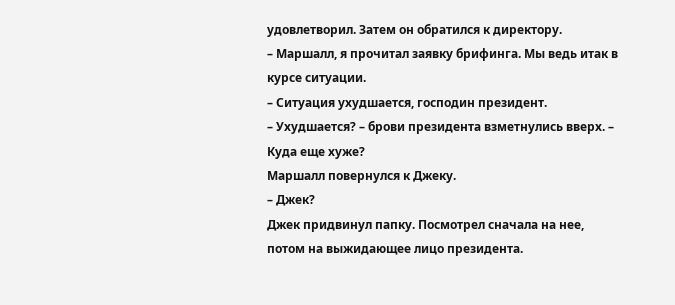удовлетворил. Затем он обратился к директору.
– Маршалл, я прочитал заявку брифинга. Мы ведь итак в курсе ситуации.
– Ситуация ухудшается, господин президент.
– Ухудшается? – брови президента взметнулись вверх. – Куда еще хуже?
Маршалл повернулся к Джеку.
– Джек?
Джек придвинул папку. Посмотрел сначала на нее, потом на выжидающее лицо президента.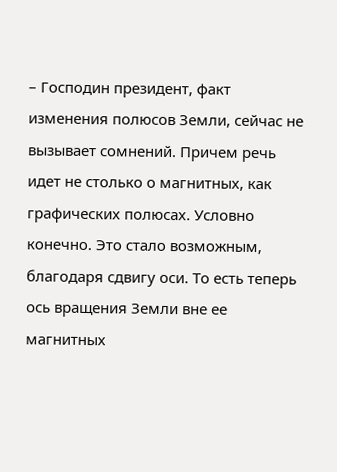– Господин президент, факт изменения полюсов Земли, сейчас не вызывает сомнений. Причем речь идет не столько о магнитных, как графических полюсах. Условно конечно. Это стало возможным, благодаря сдвигу оси. То есть теперь ось вращения Земли вне ее магнитных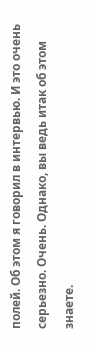полей. Об этом я говорил в интервью. И это очень серьезно. Очень. Однако, вы ведь итак об этом знаете.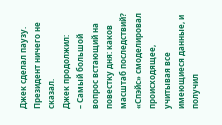Джек сделал паузу.
Президент ничего не сказал.
Джек продолжил:
– Самый большой вопрос встающий на повестку дня: каков масштаб последствий? «Спэйс» смоделировал происходящее, учитывая все имеющиеся данные, и получил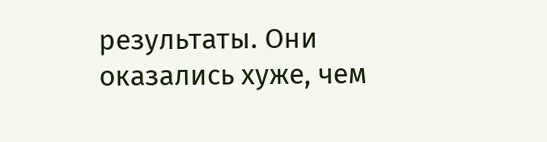результаты. Они оказались хуже, чем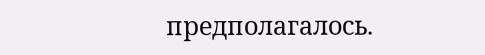предполагалось.